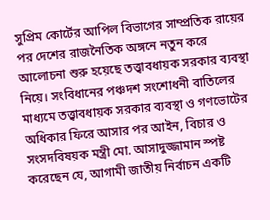সুপ্রিম কোর্টের আপিল বিভাগের সাম্প্রতিক রায়ের পর দেশের রাজনৈতিক অঙ্গনে নতুন করে আলোচনা শুরু হয়েছে তত্ত্বাবধায়ক সরকার ব্যবস্থা নিয়ে। সংবিধানের পঞ্চদশ সংশোধনী বাতিলের মাধ্যমে তত্ত্বাবধায়ক সরকার ব্যবস্থা ও গণভোটের অধিকার ফিরে আসার পর আইন, বিচার ও সংসদবিষয়ক মন্ত্রী মো. আসাদুজ্জামান স্পষ্ট করেছেন যে, আগামী জাতীয় নির্বাচন একটি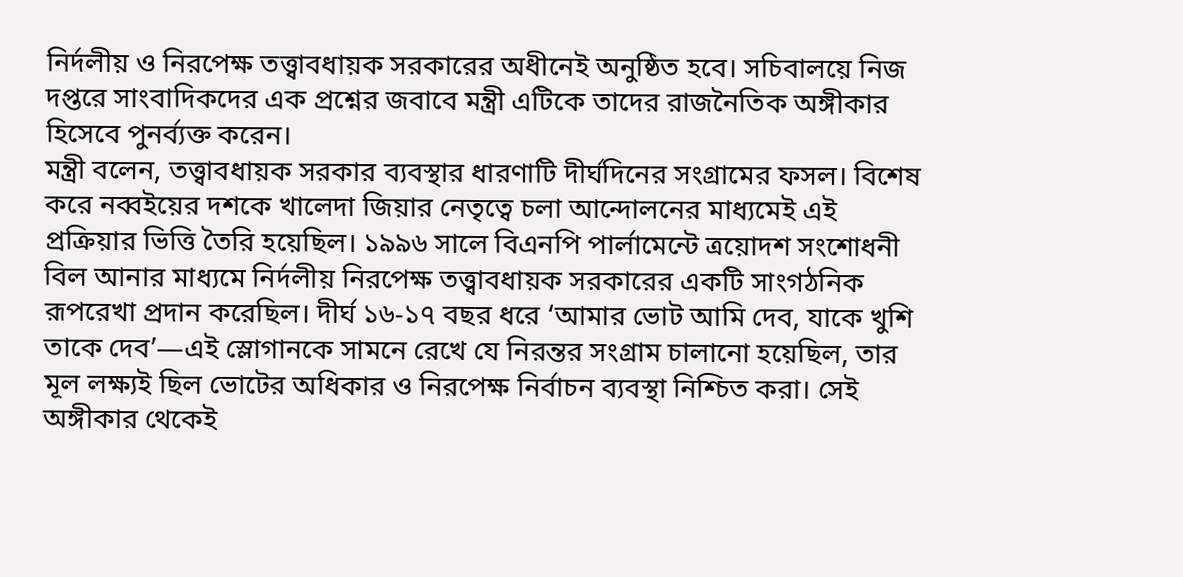নির্দলীয় ও নিরপেক্ষ তত্ত্বাবধায়ক সরকারের অধীনেই অনুষ্ঠিত হবে। সচিবালয়ে নিজ দপ্তরে সাংবাদিকদের এক প্রশ্নের জবাবে মন্ত্রী এটিকে তাদের রাজনৈতিক অঙ্গীকার হিসেবে পুনর্ব্যক্ত করেন।
মন্ত্রী বলেন, তত্ত্বাবধায়ক সরকার ব্যবস্থার ধারণাটি দীর্ঘদিনের সংগ্রামের ফসল। বিশেষ করে নব্বইয়ের দশকে খালেদা জিয়ার নেতৃত্বে চলা আন্দোলনের মাধ্যমেই এই প্রক্রিয়ার ভিত্তি তৈরি হয়েছিল। ১৯৯৬ সালে বিএনপি পার্লামেন্টে ত্রয়োদশ সংশোধনী বিল আনার মাধ্যমে নির্দলীয় নিরপেক্ষ তত্ত্বাবধায়ক সরকারের একটি সাংগঠনিক রূপরেখা প্রদান করেছিল। দীর্ঘ ১৬-১৭ বছর ধরে ‘আমার ভোট আমি দেব, যাকে খুশি তাকে দেব’—এই স্লোগানকে সামনে রেখে যে নিরন্তর সংগ্রাম চালানো হয়েছিল, তার মূল লক্ষ্যই ছিল ভোটের অধিকার ও নিরপেক্ষ নির্বাচন ব্যবস্থা নিশ্চিত করা। সেই অঙ্গীকার থেকেই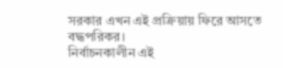সরকার এখন এই প্রক্রিয়ায় ফিরে আসতে বদ্ধপরিকর।
নির্বাচনকালীন এই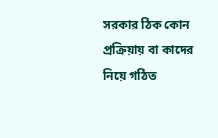সরকার ঠিক কোন প্রক্রিয়ায় বা কাদের নিয়ে গঠিত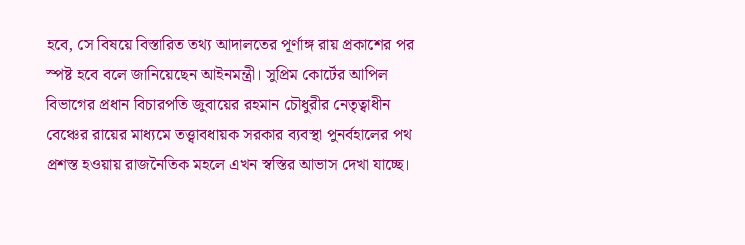হবে, সে বিষয়ে বিস্তারিত তথ্য আদালতের পূর্ণাঙ্গ রায় প্রকাশের পর স্পষ্ট হবে বলে জানিয়েছেন আইনমন্ত্রী। সুপ্রিম কোর্টের আপিল বিভাগের প্রধান বিচারপতি জুবায়ের রহমান চৌধুরীর নেতৃত্বাধীন বেঞ্চের রায়ের মাধ্যমে তত্ত্বাবধায়ক সরকার ব্যবস্থা পুনর্বহালের পথ প্রশস্ত হওয়ায় রাজনৈতিক মহলে এখন স্বস্তির আভাস দেখা যাচ্ছে।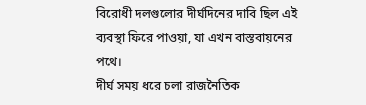বিরোধী দলগুলোর দীর্ঘদিনের দাবি ছিল এই ব্যবস্থা ফিরে পাওয়া, যা এখন বাস্তবায়নের পথে।
দীর্ঘ সময় ধরে চলা রাজনৈতিক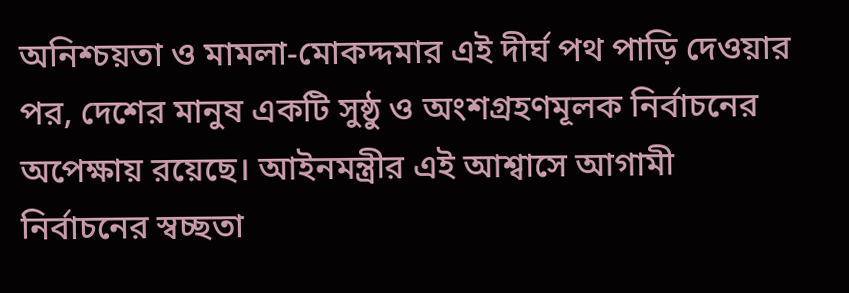অনিশ্চয়তা ও মামলা-মোকদ্দমার এই দীর্ঘ পথ পাড়ি দেওয়ার পর, দেশের মানুষ একটি সুষ্ঠু ও অংশগ্রহণমূলক নির্বাচনের অপেক্ষায় রয়েছে। আইনমন্ত্রীর এই আশ্বাসে আগামী নির্বাচনের স্বচ্ছতা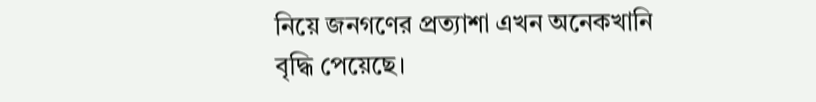নিয়ে জনগণের প্রত্যাশা এখন অনেকখানি বৃদ্ধি পেয়েছে।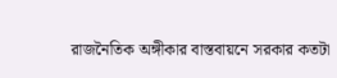রাজনৈতিক অঙ্গীকার বাস্তবায়নে সরকার কতটা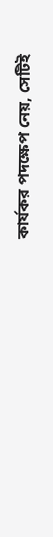কার্যকর পদক্ষেপ নেয়, সেটিই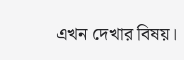এখন দেখার বিষয়।